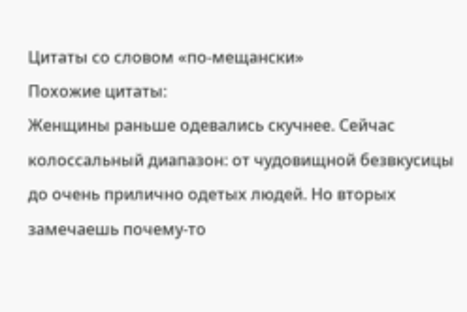Цитаты со словом «по-мещански»
Похожие цитаты:
Женщины раньше одевались скучнее. Сейчас колоссальный диапазон: от чудовищной безвкусицы до очень прилично одетых людей. Но вторых замечаешь почему-то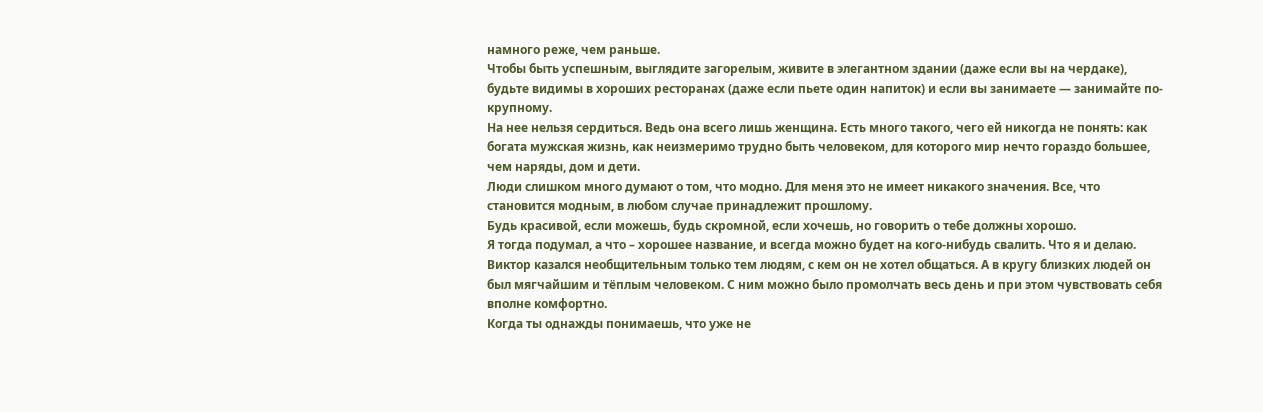намного реже, чем раньше.
Чтобы быть успешным, выглядите загорелым, живите в элегантном здании (даже если вы на чердаке), будьте видимы в хороших ресторанах (даже если пьете один напиток) и если вы занимаете — занимайте по-крупному.
На нее нельзя сердиться. Ведь она всего лишь женщина. Есть много такого, чего ей никогда не понять: как богата мужская жизнь, как неизмеримо трудно быть человеком, для которого мир нечто гораздо большее, чем наряды, дом и дети.
Люди слишком много думают о том, что модно. Для меня это не имеет никакого значения. Все, что становится модным, в любом случае принадлежит прошлому.
Будь красивой, если можешь, будь скромной, если хочешь, но говорить о тебе должны хорошо.
Я тогда подумал, а что – хорошее название, и всегда можно будет на кого-нибудь свалить. Что я и делаю.
Виктор казался необщительным только тем людям, с кем он не хотел общаться. А в кругу близких людей он был мягчайшим и тёплым человеком. С ним можно было промолчать весь день и при этом чувствовать себя вполне комфортно.
Когда ты однажды понимаешь, что уже не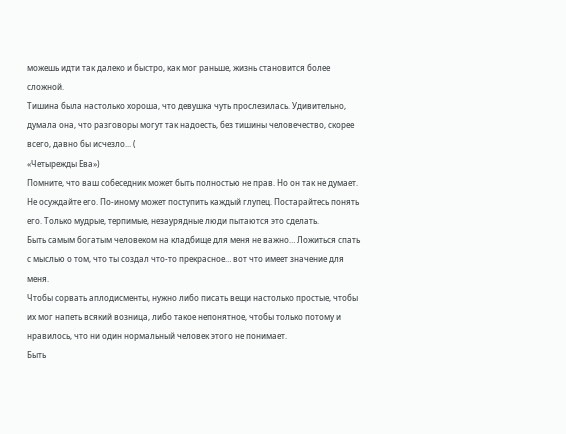можешь идти так далеко и быстро, как мог раньше, жизнь становится более сложной.
Тишина была настолько хороша, что девушка чуть прослезилась. Удивительно, думала она, что разговоры могут так надоесть, без тишины человечество, скорее всего, давно бы исчезло... (
«Четырежды Ева»)
Помните, что ваш собеседник может быть полностью не прав. Но он так не думает. Не осуждайте его. По-иному может поступить каждый глупец. Постарайтесь понять его. Только мудрые, терпимые, незаурядные люди пытаются это сделать.
Быть самым богатым человеком на кладбище для меня не важно… Ложиться спать с мыслью о том, что ты создал что-то прекрасное… вот что имеет значение для меня.
Чтобы сорвать аплодисменты, нужно либо писать вещи настолько простые, чтобы их мог напеть всякий возница, либо такое непонятное, чтобы только потому и нравилось, что ни один нормальный человек этого не понимает.
Быть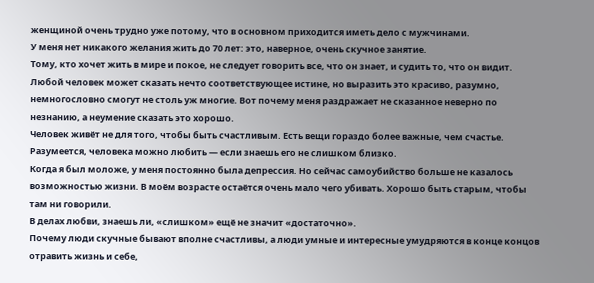женщиной очень трудно уже потому, что в основном приходится иметь дело с мужчинами.
У меня нет никакого желания жить до 70 лет: это, наверное, очень скучное занятие.
Тому, кто хочет жить в мире и покое, не следует говорить все, что он знает, и судить то, что он видит.
Любой человек может сказать нечто соответствующее истине, но выразить это красиво, разумно, немногословно смогут не столь уж многие. Вот почему меня раздражает не сказанное неверно по незнанию, а неумение сказать это хорошо.
Человек живёт не для того, чтобы быть счастливым. Есть вещи гораздо более важные, чем счастье.
Разумеется, человека можно любить — если знаешь его не слишком близко.
Когда я был моложе, у меня постоянно была депрессия. Но сейчас самоубийство больше не казалось возможностью жизни. В моём возрасте остаётся очень мало чего убивать. Хорошо быть старым, чтобы там ни говорили.
В делах любви, знаешь ли, «слишком» ещё не значит «достаточно».
Почему люди скучные бывают вполне счастливы, а люди умные и интересные умудряются в конце концов отравить жизнь и себе,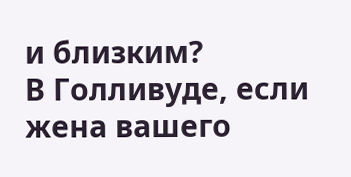и близким?
В Голливуде, если жена вашего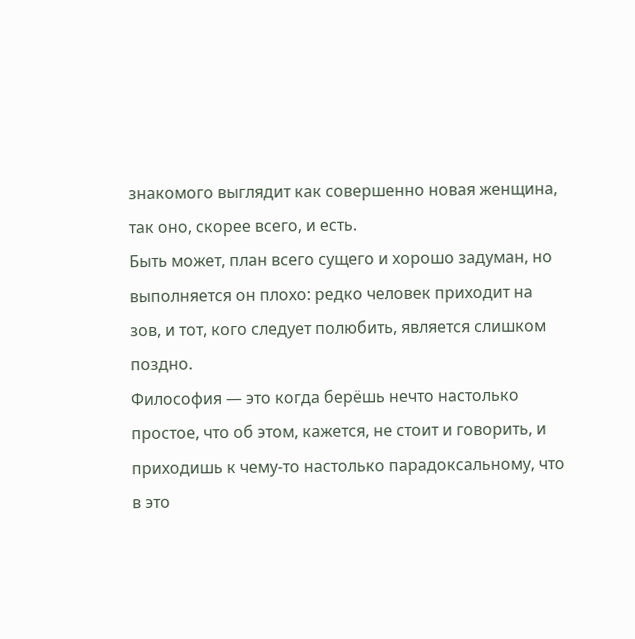знакомого выглядит как совершенно новая женщина, так оно, скорее всего, и есть.
Быть может, план всего сущего и хорошо задуман, но выполняется он плохо: редко человек приходит на зов, и тот, кого следует полюбить, является слишком поздно.
Философия — это когда берёшь нечто настолько простое, что об этом, кажется, не стоит и говорить, и приходишь к чему-то настолько парадоксальному, что в это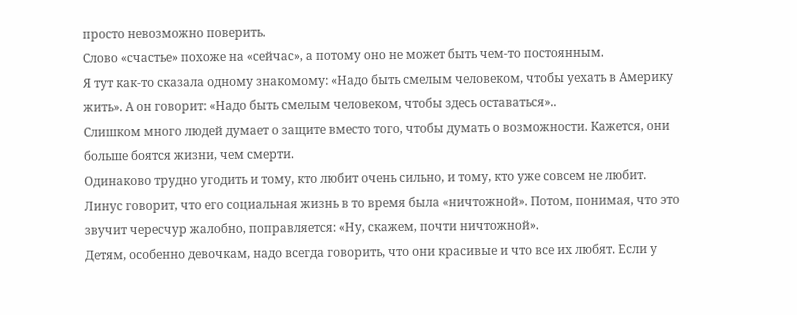просто невозможно поверить.
Слово «счастье» похоже на «сейчас», а потому оно не может быть чем-то постоянным.
Я тут как-то сказала одному знакомому: «Надо быть смелым человеком, чтобы уехать в Америку жить». А он говорит: «Надо быть смелым человеком, чтобы здесь оставаться»..
Слишком много людей думает о защите вместо того, чтобы думать о возможности. Кажется, они больше боятся жизни, чем смерти.
Одинаково трудно угодить и тому, кто любит очень сильно, и тому, кто уже совсем не любит.
Линус говорит, что его социальная жизнь в то время была «ничтожной». Потом, понимая, что это звучит чересчур жалобно, поправляется: «Ну, скажем, почти ничтожной».
Детям, особенно девочкам, надо всегда говорить, что они красивые и что все их любят. Если у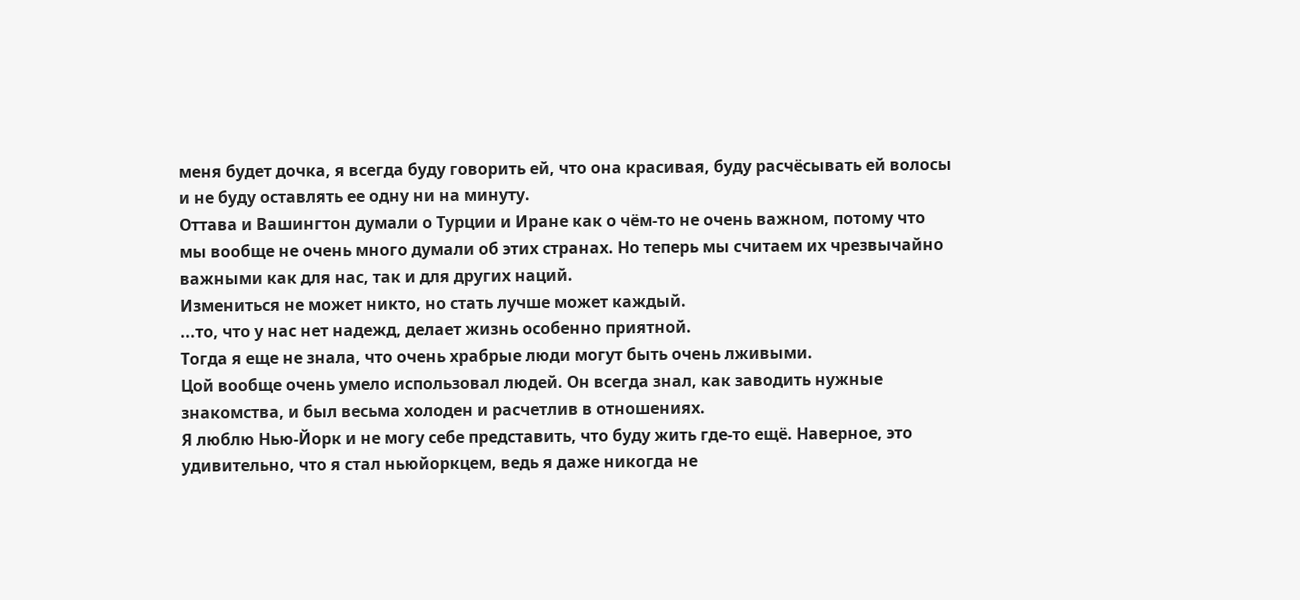меня будет дочка, я всегда буду говорить ей, что она красивая, буду расчёсывать ей волосы и не буду оставлять ее одну ни на минуту.
Оттава и Вашингтон думали о Турции и Иране как о чём-то не очень важном, потому что мы вообще не очень много думали об этих странах. Но теперь мы считаем их чрезвычайно важными как для нас, так и для других наций.
Измениться не может никто, но стать лучше может каждый.
...то, что у нас нет надежд, делает жизнь особенно приятной.
Тогда я еще не знала, что очень храбрые люди могут быть очень лживыми.
Цой вообще очень умело использовал людей. Он всегда знал, как заводить нужные знакомства, и был весьма холоден и расчетлив в отношениях.
Я люблю Нью-Йорк и не могу себе представить, что буду жить где-то ещё. Наверное, это удивительно, что я стал ньюйоркцем, ведь я даже никогда не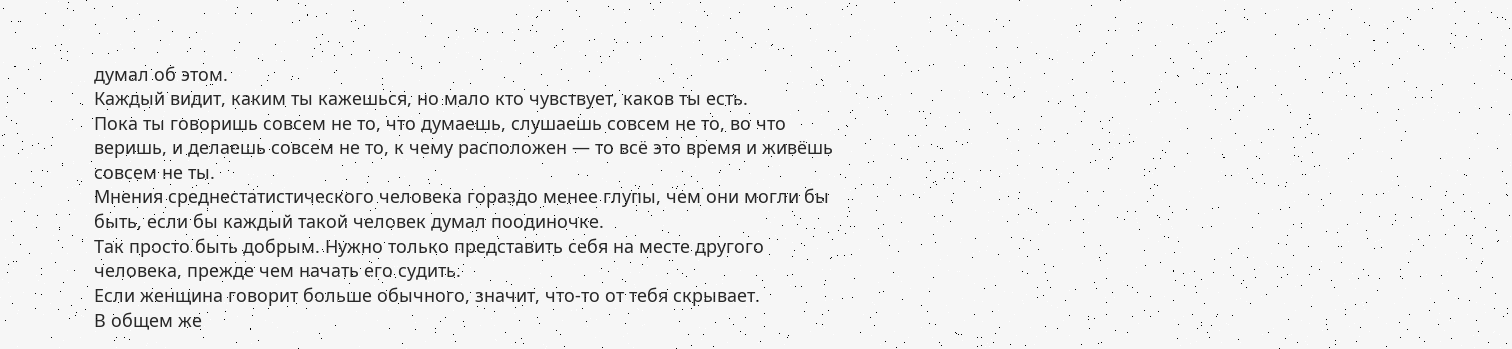думал об этом.
Каждый видит, каким ты кажешься, но мало кто чувствует, каков ты есть.
Пока ты говоришь совсем не то, что думаешь, слушаешь совсем не то, во что веришь, и делаешь совсем не то, к чему расположен — то всё это время и живёшь совсем не ты.
Мнения среднестатистического человека гораздо менее глупы, чем они могли бы быть, если бы каждый такой человек думал поодиночке.
Так просто быть добрым. Нужно только представить себя на месте другого человека, прежде чем начать его судить.
Если женщина говорит больше обычного, значит, что-то от тебя скрывает.
В общем же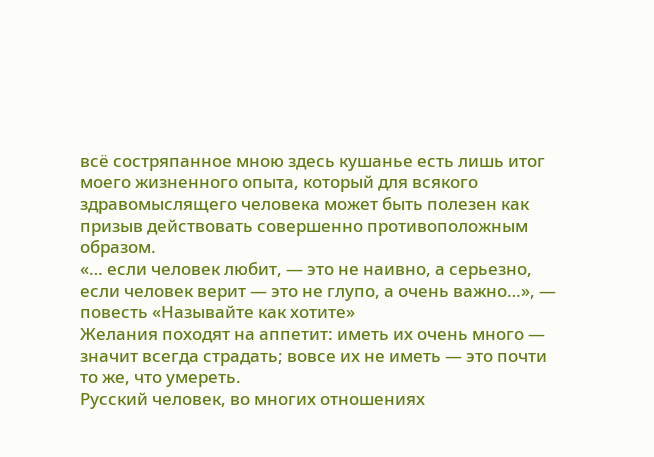всё состряпанное мною здесь кушанье есть лишь итог моего жизненного опыта, который для всякого здравомыслящего человека может быть полезен как призыв действовать совершенно противоположным образом.
«… если человек любит, — это не наивно, а серьезно, если человек верит — это не глупо, а очень важно…», — повесть «Называйте как хотите»
Желания походят на аппетит: иметь их очень много — значит всегда страдать; вовсе их не иметь — это почти то же, что умереть.
Русский человек, во многих отношениях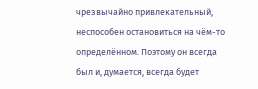чрезвычайно привлекательный, неспособен остановиться на чём-то определённом. Поэтому он всегда был и, думается, всегда будет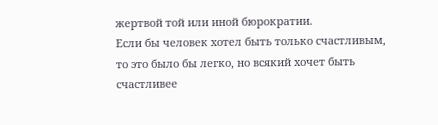жертвой той или иной бюрократии.
Если бы человек хотел быть только счастливым, то это было бы легко, но всякий хочет быть счастливее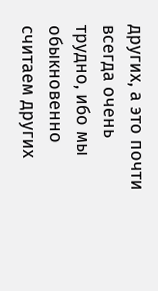других, а это почти всегда очень трудно, ибо мы обыкновенно считаем других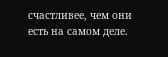счастливее, чем они есть на самом деле.